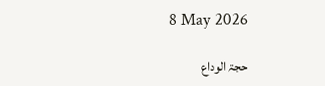8 May 2026

حجۃ الوداع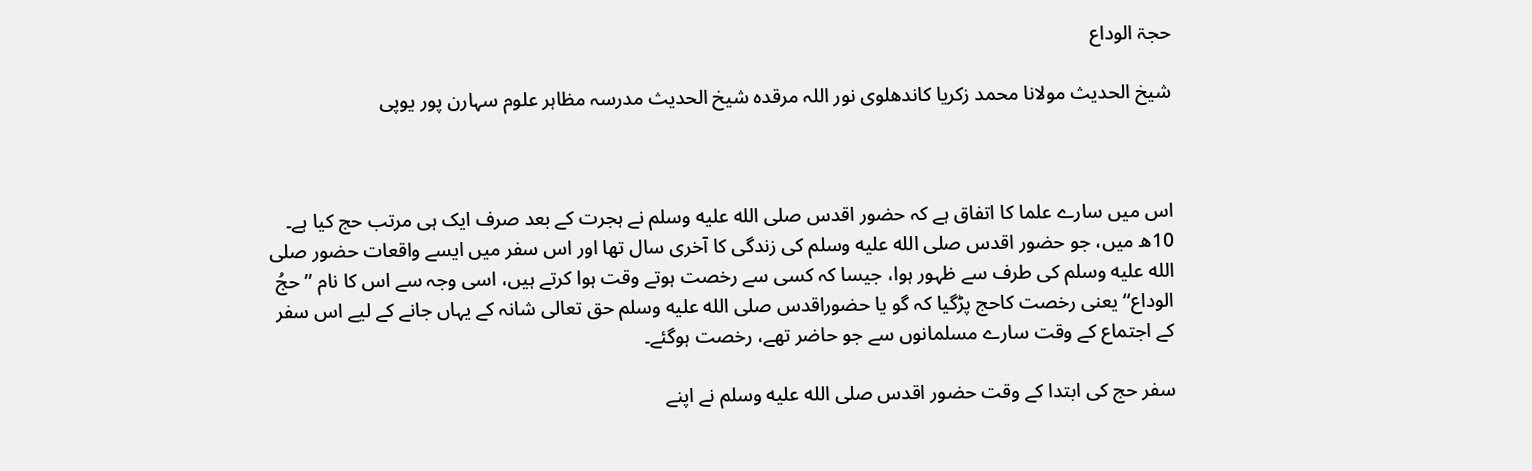حجۃ الوداع

شیخ الحدیث مولانا محمد زکریا کاندھلوی نور اللہ مرقدہ شیخ الحدیث مدرسہ مظاہر علوم سہارن پور یوپی



اس میں سارے علما کا اتفاق ہے کہ حضور اقدس صلى الله عليه وسلم نے ہجرت کے بعد صرف ایک ہی مرتب حج کیا ہے۔ 10ھ میں، جو حضور اقدس صلى الله عليه وسلم کی زندگی کا آخری سال تھا اور اس سفر میں ایسے واقعات حضور صلى الله عليه وسلم کی طرف سے ظہور ہوا، جیسا کہ کسی سے رخصت ہوتے وقت ہوا کرتے ہیں، اسی وجہ سے اس کا نام ’’حجُ الوداع‘‘ یعنی رخصت کاحج پڑگیا کہ گو یا حضوراقدس صلى الله عليه وسلم حق تعالی شانہ کے یہاں جانے کے لیے اس سفر کے اجتماع کے وقت سارے مسلمانوں سے جو حاضر تھے، رخصت ہوگئے۔

سفر حج کی ابتدا کے وقت حضور اقدس صلى الله عليه وسلم نے اپنے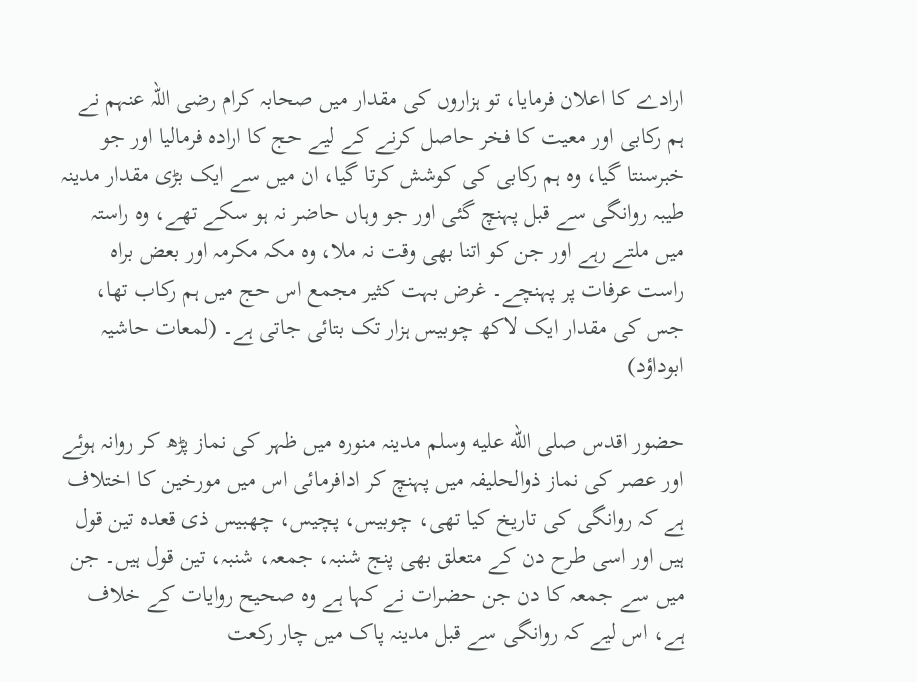ارادے کا اعلان فرمایا، تو ہزاروں کی مقدار میں صحابہ کرام رضی اللہ عنہم نے ہم رکابی اور معیت کا فخر حاصل کرنے کے لیے حج کا ارادہ فرمالیا اور جو خبرسنتا گیا، وہ ہم رکابی کی کوشش کرتا گیا، ان میں سے ایک بڑی مقدار مدینہ طیبہ روانگی سے قبل پہنچ گئی اور جو وہاں حاضر نہ ہو سکے تھے، وہ راستہ میں ملتے رہے اور جن کو اتنا بھی وقت نہ ملا، وہ مکہ مکرمہ اور بعض براه راست عرفات پر پہنچے۔ غرض بہت کثیر مجمع اس حج میں ہم رکاب تھا، جس کی مقدار ایک لاکھ چوبیس ہزار تک بتائی جاتی ہے۔ (لمعات حاشیہ ابوداؤد)

حضور اقدس صلى الله عليه وسلم مدینہ منورہ میں ظہر کی نماز پڑھ کر روانہ ہوئے اور عصر کی نماز ذوالحلیفہ میں پہنچ کر ادافرمائی اس میں مورخین کا اختلاف ہے کہ روانگی کی تاریخ کیا تھی، چوبیس، پچیس، چھبیس ذی قعدہ تین قول ہیں اور اسی طرح دن کے متعلق بھی پنج شنبہ، جمعہ، شنبہ، تین قول ہیں۔ جن میں سے جمعہ کا دن جن حضرات نے کہا ہے وہ صحیح روایات کے خلاف ہے، اس لیے کہ روانگی سے قبل مدینہ پاک میں چار رکعت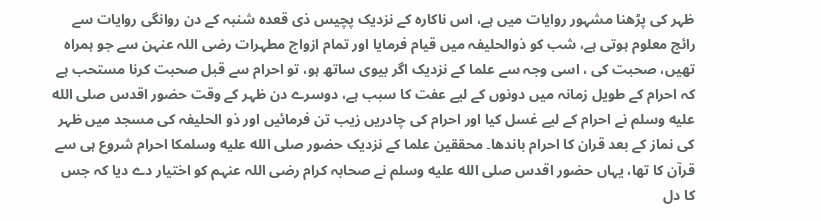ظہر کی پڑھنا مشہور روایات میں ہے، اس ناکارہ کے نزدیک پچیس ذی قعدہ شنبہ کے دن روانگی روایات سے رائج معلوم ہوتی ہے، شب کو ذوالحلیفہ میں قیام فرمایا اور تمام ازواج مطہرات رضی اللہ عنہن سے جو ہمراہ تھیں، صحبت کی ، اسی وجہ سے علما کے نزدیک اگر بیوی ساتھ ہو، تو احرام سے قبل صحبت کرنا مستحب ہے کہ احرام کے طویل زمانہ میں دونوں کے لیے عفت کا سبب ہے، دوسرے دن ظہر کے وقت حضور اقدس صلى الله عليه وسلم نے احرام کے لیے غسل کیا اور احرام کی چادریں زیب تن فرمائیں اور ذو الحلیفہ کی مسجد میں ظہر کی نماز کے بعد قران کا احرام باندھا۔ محققین علما کے نزدیک حضور صلى الله عليه وسلمکا احرام شروع ہی سے قرآن کا تھا، یہاں حضور اقدس صلى الله عليه وسلم نے صحابہ کرام رضی اللہ عنہم کو اختیار دے دیا کہ جس کا دل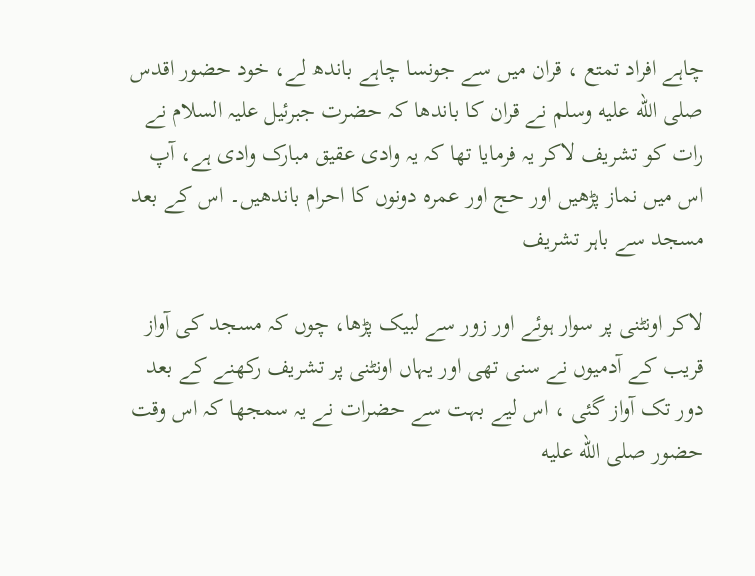چاہے افراد تمتع ، قران میں سے جونسا چاہے باندھ لے، خود حضور اقدس صلى الله عليه وسلم نے قران کا باندھا کہ حضرت جبرئیل علیہ السلام نے رات کو تشریف لاکر یہ فرمایا تھا کہ یہ وادی عقیق مبارک وادی ہے، آپ اس میں نماز پڑھیں اور حج اور عمرہ دونوں کا احرام باندھیں۔ اس کے بعد مسجد سے باہر تشریف

لاکر اونٹنی پر سوار ہوئے اور زور سے لبیک پڑھا، چوں کہ مسجد کی آواز قریب کے آدمیوں نے سنی تھی اور یہاں اونٹنی پر تشریف رکھنے کے بعد دور تک آواز گئی ، اس لیے بہت سے حضرات نے یہ سمجھا کہ اس وقت حضور صلى الله عليه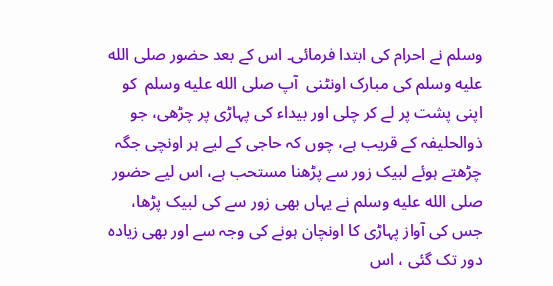وسلم نے احرام کی ابتدا فرمائی۔ اس کے بعد حضور صلى الله عليه وسلم کی مبارک اونٹنی  آپ صلى الله عليه وسلم  کو اپنی پشت پر لے کر چلی اور بیداء کی پہاڑی پر چڑھی، جو ذوالحلیفہ کے قریب ہے، چوں کہ حاجی کے لیے ہر اونچی جگہ چڑھتے ہوئے لبیک زور سے پڑھنا مستحب ہے، اس لیے حضور صلى الله عليه وسلم نے یہاں بھی زور سے کی لبیک پڑھا، جس کی آواز پہاڑی کا اونچان ہونے کی وجہ سے اور بھی زیادہ دور تک گئی ، اس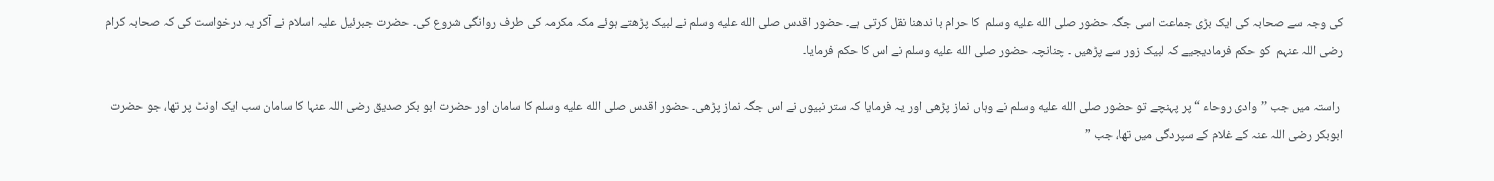کی وجہ سے صحابہ کی ایک بڑی جماعت اسی جگہ حضور صلى الله عليه وسلم  کا حرام با ندھنا نقل کرتی ہے۔ حضور اقدس صلى الله عليه وسلم نے لبیک پڑھتے ہوئے مکہ مکرمہ کی طرف روانگی شروع کی۔ حضرت جبرئیل علیہ اسلام نے آکر یہ درخواست کی کہ صحابہ کرام  رضی اللہ عنہم  کو حکم فرمادیجیے کہ لبیک زور سے پڑھیں ۔ چنانچہ حضور صلى الله عليه وسلم نے اس کا حکم فرمایا۔

 راستہ میں جب ’’وادی روحاء “ پر پہنچے تو حضور صلى الله عليه وسلم نے وہاں نماز پڑھی اور یہ فرمایا کہ ستر نبیوں نے اس جگہ نماز پڑھی۔ حضور اقدس صلى الله عليه وسلم کا سامان اور حضرت ابو بکر صدیق رضی اللہ عنہا کا سامان سب ایک اونٹ پر تھا، جو حضرت ابوبکر رضی اللہ عنہ کے غلام کے سپردگی میں تھا، جب ”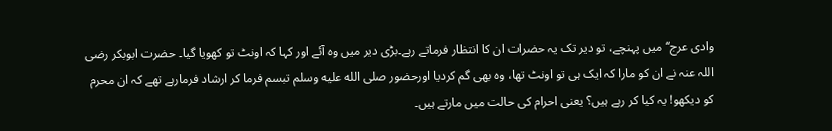وادی عرج‘‘ میں پہنچے، تو دیر تک یہ حضرات ان کا انتظار فرماتے رہے۔بڑی دیر میں وہ آئے اور کہا کہ اونٹ تو کھویا گیا۔ حضرت ابوبکر رضی اللہ عنہ نے ان کو مارا کہ ایک ہی تو اونٹ تھا، وہ بھی گم کردیا اورحضور صلى الله عليه وسلم تبسم فرما کر ارشاد فرمارہے تھے کہ ان محرم کو دیکھو! یہ کیا کر رہے ہیں؟ یعنی احرام کی حالت میں مارتے ہیں۔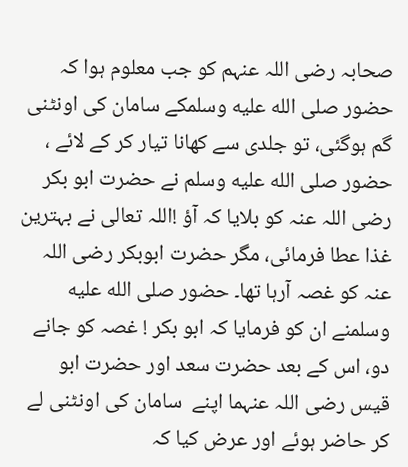صحابہ رضی اللہ عنہم کو جب معلوم ہوا کہ حضور صلى الله عليه وسلمکے سامان کی اونٹنی گم ہوگئی، تو جلدی سے کھانا تیار کر کے لائے ، حضور صلى الله عليه وسلم نے حضرت ابو بکر رضی اللہ عنہ کو بلایا کہ آؤ !اللہ تعالی نے بہترین غذا عطا فرمائی، مگر حضرت ابوبکر رضی اللہ عنہ کو غصہ آرہا تھا۔ حضور صلى الله عليه وسلمنے ان کو فرمایا کہ ابو بکر ! غصہ کو جانے دو، اس کے بعد حضرت سعد اور حضرت ابو قیس رضی اللہ عنہما اپنے  سامان کی اونٹنی لے کر حاضر ہوئے اور عرض کیا کہ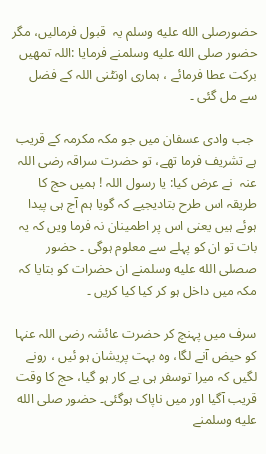حضورصلى الله عليه وسلم یہ  قبول فرمالیں، مگر حضور صلى الله عليه وسلمنے فرمایا :اللہ تمھیں برکت عطا فرمائے ، ہماری اونٹنی اللہ کے فضل سے مل گئی ۔

 جب وادی عسفان میں جو مکہ مکرمہ کے قریب ہے تشریف فرما تھے، تو حضرت سراقہ رضی اللہ عنہ  نے عرض کیا: یا رسول اللہ ! ہمیں حج کا طریقہ اس طرح بتادیجیے کہ گویا ہم آج ہی پیدا ہوئے ہیں یعنی اس پر اطمینان نہ فرما ویں کہ یہ بات تو ان کو پہلے سے معلوم ہوگی ۔ حضور صصلى الله عليه وسلمنے ان حضرات کو بتایا کہ مکہ میں داخل ہو کر کیا کیا کریں ۔

سرف میں پہنچ کر حضرت عائشہ رضی اللہ عنہا کو حیض آنے لگا، وہ بہت پریشان ہو ئیں ، رونے لگیں کہ میرا توسفر ہی بے کار ہو گیا، حج کا وقت قریب آگیا اور میں ناپاک ہوگئی۔ حضور صلى الله عليه وسلمنے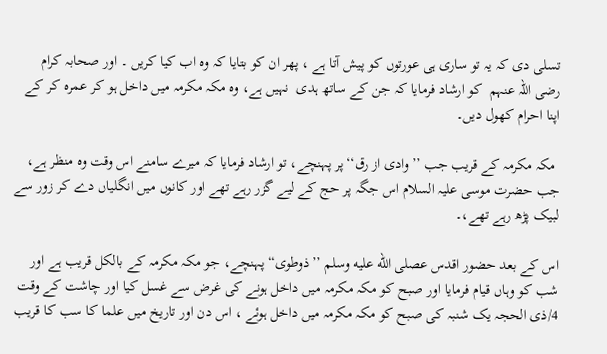تسلی دی کہ یہ تو ساری ہی عورتوں کو پیش آتا ہے ، پھر ان کو بتایا کہ وہ اب کیا کریں ۔ اور صحابہ کرام رضی اللہ عنہم  کو ارشاد فرمایا کہ جن کے ساتھ ہدی  نہیں ہے، وہ مکہ مکرمہ میں داخل ہو کر عمرہ کر کے اپنا احرام کھول دیں۔

 مکہ مکرمہ کے قریب جب ’’وادی از رق‘‘پر پہنچے، تو ارشاد فرمایا کہ میرے سامنے اس وقت وہ منظر ہے، جب حضرت موسی علیہ السلام اس جگہ پر حج کے لیے گزر رہے تھے اور کانوں میں انگلیاں دے کر زور سے لبیک پڑھ رہے تھے،۔

اس کے بعد حضور اقدس عصلى الله عليه وسلم ’’ذوطوی“ پہنچے، جو مکہ مکرمہ کے بالکل قریب ہے اور شب کو وہاں قیام فرمایا اور صبح کو مکہ مکرمہ میں داخل ہونے کی غرض سے غسل کیا اور چاشت کے وقت 4/ذی الحجہ یک شنبہ کی صبح کو مکہ مکرمہ میں داخل ہوئے ، اس دن اور تاریخ میں علما کا سب کا قریب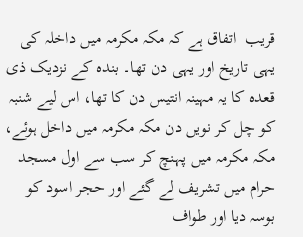قریب  اتفاق ہے کہ مکہ مکرمہ میں داخلہ کی یہی تاریخ اور یہی دن تھا۔ بندہ کے نزدیک ذی قعدہ کا یہ مہینہ انتیس دن کا تھا، اس لیے شنبہ کو چل کر نویں دن مکہ مکرمہ میں داخل ہوئے، مکہ مکرمہ میں پہنچ کر سب سے اول مسجد حرام میں تشریف لے گئے اور حجر اسود کو بوسہ دیا اور طواف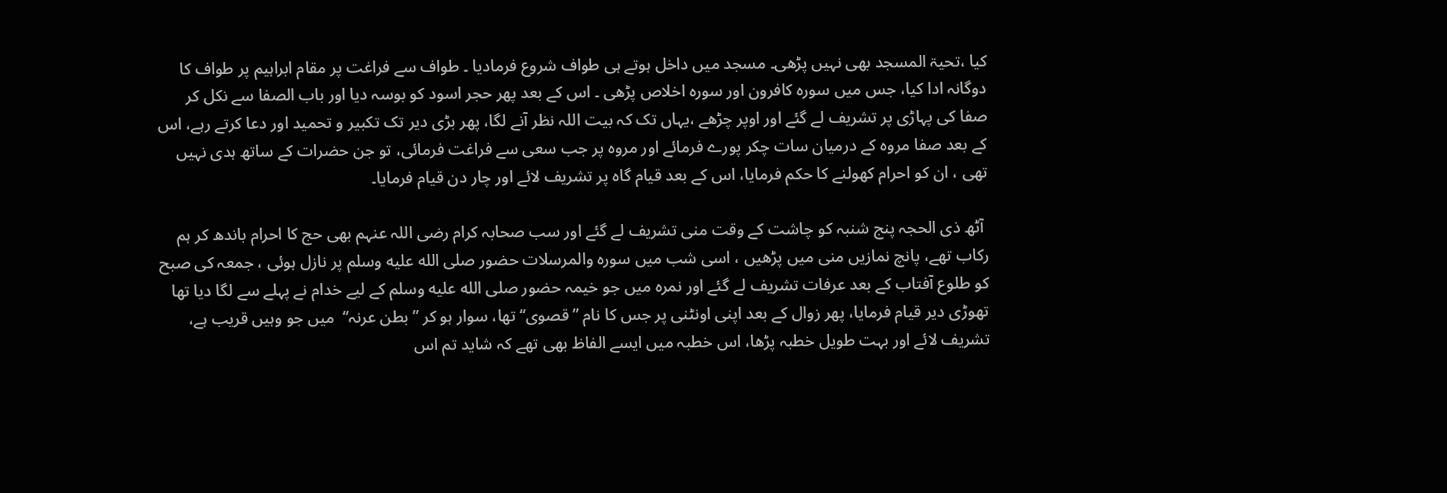کیا ،تحیۃ المسجد بھی نہیں پڑھی۔ مسجد میں داخل ہوتے ہی طواف شروع فرمادیا ۔ طواف سے فراغت پر مقام ابراہیم پر طواف کا دوگانہ ادا کیا، جس میں سورہ کافرون اور سورہ اخلاص پڑھی ۔ اس کے بعد پھر حجر اسود کو بوسہ دیا اور باب الصفا سے نکل کر صفا کی پہاڑی پر تشریف لے گئے اور اوپر چڑھے ،یہاں تک کہ بیت اللہ نظر آنے لگا، پھر بڑی دیر تک تکبیر و تحمید اور دعا کرتے رہے، اس کے بعد صفا مروہ کے درمیان سات چکر پورے فرمائے اور مروہ پر جب سعی سے فراغت فرمائی، تو جن حضرات کے ساتھ ہدی نہیں تھی ، ان کو احرام کھولنے کا حکم فرمایا، اس کے بعد قیام گاہ پر تشریف لائے اور چار دن قیام فرمایا۔

 آٹھ ذی الحجہ پنج شنبہ کو چاشت کے وقت منی تشریف لے گئے اور سب صحابہ کرام رضی اللہ عنہم بھی حج کا احرام باندھ کر ہم رکاب تھے، پانچ نمازیں منی میں پڑھیں ، اسی شب میں سورہ والمرسلات حضور صلى الله عليه وسلم پر نازل ہوئی ، جمعہ کی صبح کو طلوع آفتاب کے بعد عرفات تشریف لے گئے اور نمرہ میں جو خیمہ حضور صلى الله عليه وسلم کے لیے خدام نے پہلے سے لگا دیا تھا تھوڑی دیر قیام فرمایا، پھر زوال کے بعد اپنی اونٹنی پر جس کا نام ” قصوی‘‘ تھا، سوار ہو کر ” بطن عرنہ‘‘  میں جو وہیں قریب ہے، تشریف لائے اور بہت طویل خطبہ پڑھا، اس خطبہ میں ایسے الفاظ بھی تھے کہ شاید تم اس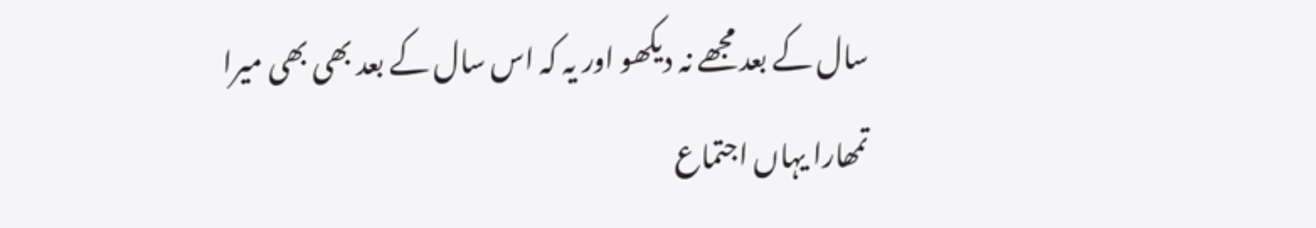سال کے بعد مجھے نہ دیکھو اور یہ کہ اس سال کے بعد بھی بھی میرا تمھارا یہاں اجتماع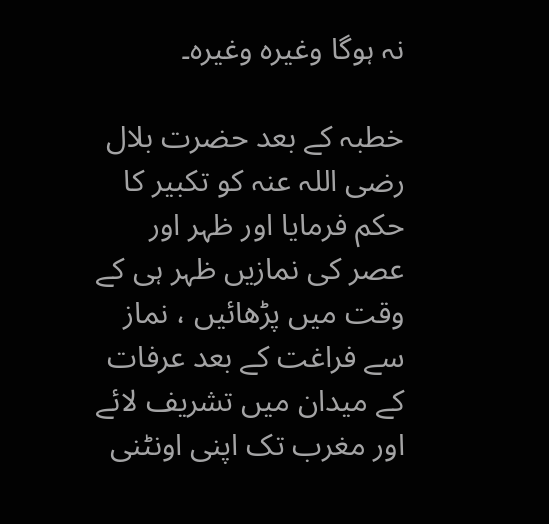نہ ہوگا وغیرہ وغیرہ۔

خطبہ کے بعد حضرت بلال رضی اللہ عنہ کو تکبیر کا حکم فرمایا اور ظہر اور عصر کی نمازیں ظہر ہی کے وقت میں پڑھائیں ، نماز سے فراغت کے بعد عرفات کے میدان میں تشریف لائے اور مغرب تک اپنی اونٹنی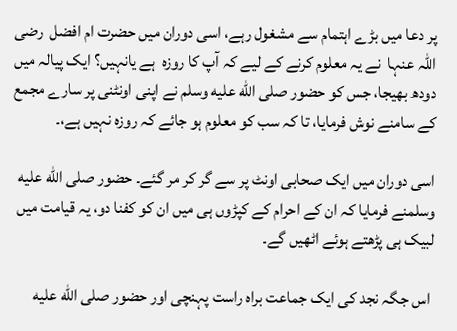پر دعا میں بڑے اہتمام سے مشغول رہے، اسی دوران میں حضرت ام افضل  رضی اللہ عنہا  نے یہ معلوم کرنے کے لیے کہ آپ کا روزہ  ہے یانہیں؟ ایک پیالہ میں دودھ بھیجا، جس کو حضور صلى الله عليه وسلم نے اپنی اونٹنی پر سارے مجمع کے سامنے نوش فرمایا، تا کہ سب کو معلوم ہو جائے کہ روزہ نہیں ہے،۔

اسی دوران میں ایک صحابی اونٹ پر سے گر کر مر گئے۔ حضور صلى الله عليه وسلمنے فرمایا کہ ان کے احرام کے کپڑوں ہی میں ان کو کفنا دو، یہ قیامت میں لبیک ہی پڑھتے ہوئے اٹھیں گے۔

 اس جگہ نجد کی ایک جماعت براہ راست پہنچی اور حضور صلى الله عليه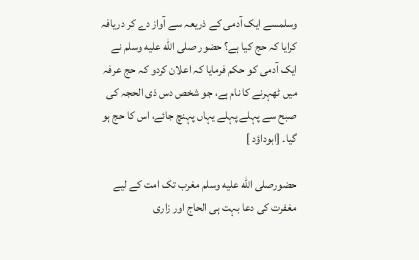وسلمسے ایک آدمی کے ذریعہ سے آواز دے کر دریافہ کرایا کہ حج کیا ہے؟ حضور صلى الله عليه وسلم نے ایک آدمی کو حکم فرمایا کہ اعلان کردو کہ حج عرفہ میں ٹھہرنے کا نام ہے، جو شخص دس ذی الحجہ کی صبح سے پہلے پہلے یہاں پہنچ جائے، اس کا حج ہو گیا۔ [ابوداؤد ]

حضورصلى الله عليه وسلم مغرب تک امت کے لیے مغفرت کی دعا بہت ہی الحاج اور زاری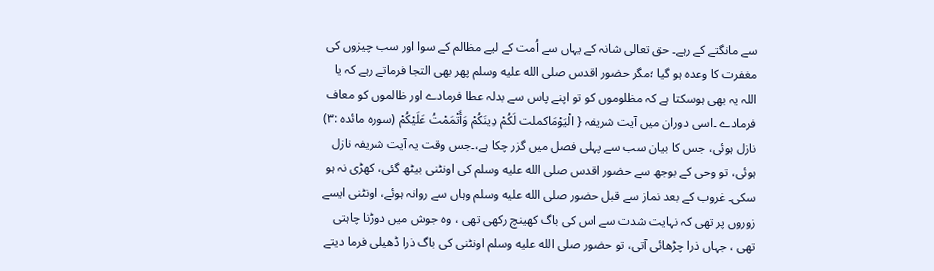سے مانگتے کے رہے۔ حق تعالی شانہ کے یہاں سے اُمت کے لیے مظالم کے سوا اور سب چیزوں کی مغفرت کا وعدہ ہو گیا ؛مگر حضور اقدس صلى الله عليه وسلم پھر بھی التجا فرماتے رہے کہ یا اللہ یہ بھی ہوسکتا ہے کہ مظلوموں کو تو اپنے پاس سے بدلہ عطا فرمادے اور ظالموں کو معاف فرمادے ۔اسی دوران میں آیت شریفہ { الْيَوْمَاکملت لَكُمْ دِينَكُمْ وَأَتْمَمْتُ عَلَيْكُمْ (سورہ مائدہ :۳) نازل ہوئی، جس کا بیان سب سے پہلی فصل میں گزر چکا ہے،۔جس وقت یہ آیت شریفہ نازل ہوئی، تو وحی کے بوجھ سے حضور اقدس صلى الله عليه وسلم کی اونٹنی بیٹھ گئی، کھڑی نہ ہو سکی۔ غروب کے بعد نماز سے قبل حضور صلى الله عليه وسلم وہاں سے روانہ ہوئے، اونٹنی ایسے زوروں پر تھی کہ نہایت شدت سے اس کی باگ کھینچ رکھی تھی ، وہ جوش میں دوڑنا چاہتی تھی ، جہاں ذرا چڑھائی آتی، تو حضور صلى الله عليه وسلم اونٹنی کی باگ ذرا ڈھیلی فرما دیتے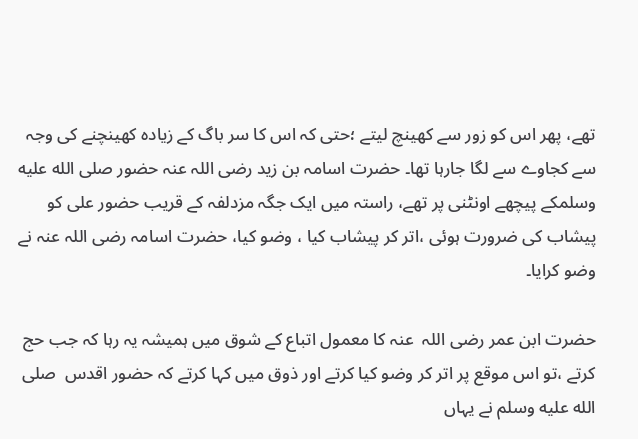تھے، پھر اس کو زور سے کھینچ لیتے ؛حتی کہ اس کا سر باگ کے زیادہ کھینچنے کی وجہ سے کجاوے سے لگا جارہا تھا۔ حضرت اسامہ بن زید رضی اللہ عنہ حضور صلى الله عليه وسلمکے پیچھے اونٹنی پر تھے، راستہ میں ایک جگہ مزدلفہ کے قریب حضور علی کو پیشاب کی ضرورت ہوئی ،اتر کر پیشاب کیا ، وضو کیا، حضرت اسامہ رضی اللہ عنہ نے وضو کرایا۔

حضرت ابن عمر رضی اللہ  عنہ کا معمول اتباع کے شوق میں ہمیشہ یہ رہا کہ جب حج کرتے ،تو اس موقع پر اتر کر وضو کیا کرتے اور ذوق میں کہا کرتے کہ حضور اقدس  صلى الله عليه وسلم نے یہاں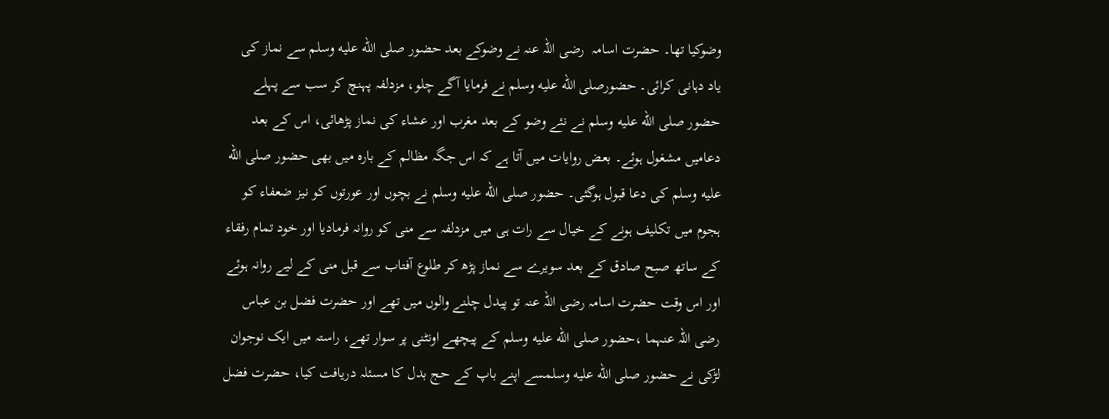وضوکیا تھا۔ حضرت اسامہ  رضی اللہ عنہ نے وضوکے بعد حضور صلى الله عليه وسلم سے نماز کی یاد دہانی کرائی۔ حضورصلى الله عليه وسلم نے فرمایا آگے چلو، مزدلفہ پہنچ کر سب سے پہلے حضور صلى الله عليه وسلم نے نئے وضو کے بعد مغرب اور عشاء کی نماز پڑھائی، اس کے بعد دعامیں مشغول ہوئے۔ بعض روایات میں آتا ہے کہ اس جگہ مظالم کے بارہ میں بھی حضور صلى الله عليه وسلم کی دعا قبول ہوگئی۔ حضور صلى الله عليه وسلم نے بچوں اور عورتوں کو نیز ضعفاء کو ہجوم میں تکلیف ہونے کے خیال سے رات ہی میں مزدلفہ سے منی کو روانہ فرمادیا اور خود تمام رفقاء کے ساتھ صبح صادق کے بعد سویرے سے نماز پڑھ کر طلوع آفتاب سے قبل منی کے لیے روانہ ہوئے اور اس وقت حضرت اسامہ رضی اللہ عنہ تو پیدل چلنے والوں میں تھے اور حضرت فضل بن عباس  رضی اللہ عنہما ،حضور صلى الله عليه وسلم کے پیچھے اونٹنی پر سوار تھے، راستہ میں ایک نوجوان لڑکی نے حضور صلى الله عليه وسلمسے اپنے باپ کے حج بدل کا مسئلہ دریافت کیا، حضرت فضل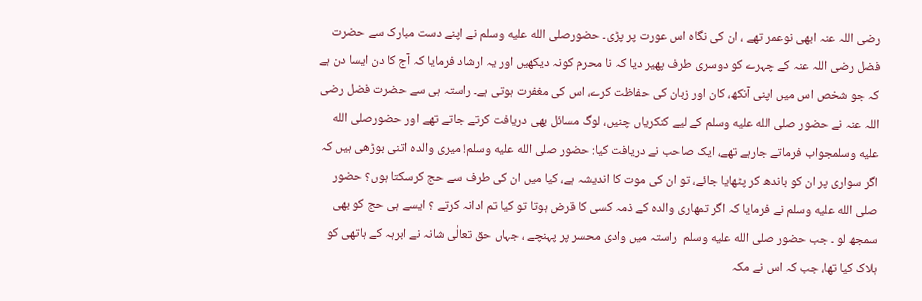رضی اللہ عنہ ابھی نوعمر تھے ، ان کی نگاہ اس عورت پر پڑی۔ حضورصلى الله عليه وسلم نے اپنے دست مبارک سے حضرت فضل رضی اللہ عنہ کے چہرے کو دوسری طرف پھیر دیا کہ نا محرم کونہ دیکھیں اور یہ ارشاد فرمایا کہ آج کا دن ایسا دن ہے کہ جو شخص اس میں اپنی آنکھ، کان اور زبان کی حفاظت کرے، اس کی مغفرت ہوتی ہے۔ راستہ ہی سے حضرت فضل رضی اللہ عنہ نے حضور صلى الله عليه وسلم کے لیے کنکریاں چنیں، لوگ مسائل بھی دریافت کرتے جاتے تھے اور حضورصلى الله عليه وسلمجواب فرماتے جارہے تھے، ایک صاحب نے دریافت کیا: حضور صلى الله عليه وسلم! میری والدہ اتنی بوڑھی ہیں کہ اگر سواری پر ان کو باندھ کر پٹھایا جائے، تو ان کی موت کا اندیشہ ہے، کیا میں ان کی طرف سے حج کرسکتا ہوں؟ حضور صلى الله عليه وسلم نے فرمایا کہ اگر تمھاری والدہ کے ذمہ کسی کا قرض ہوتا تو کیا تم ادانہ کرتے ؟ ایسے ہی حج کو بھی سمجھ لو ۔ جب حضور صلى الله عليه وسلم  راستہ میں وادی محسر پر پہنچے ، جہاں حق تعالٰی شانہ نے ابرہہ کے ہاتھی کو ہلاک کیا تھا، جب کہ اس نے مکہ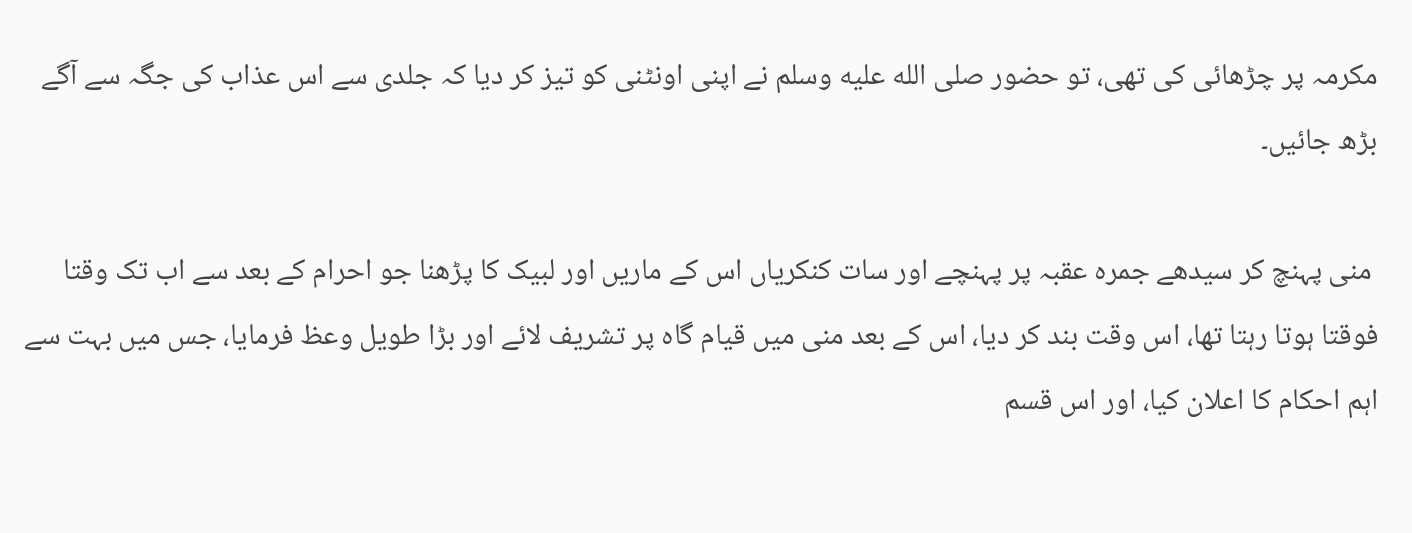مکرمہ پر چڑھائی کی تھی، تو حضور صلى الله عليه وسلم نے اپنی اونٹنی کو تیز کر دیا کہ جلدی سے اس عذاب کی جگہ سے آگے بڑھ جائیں۔

 منی پہنچ کر سیدھے جمرہ عقبہ پر پہنچے اور سات کنکریاں اس کے ماریں اور لبیک کا پڑھنا جو احرام کے بعد سے اب تک وقتا فوقتا ہوتا رہتا تھا، اس وقت بند کر دیا، اس کے بعد منی میں قیام گاہ پر تشریف لائے اور بڑا طویل وعظ فرمایا، جس میں بہت سے اہم احکام کا اعلان کیا، اور اس قسم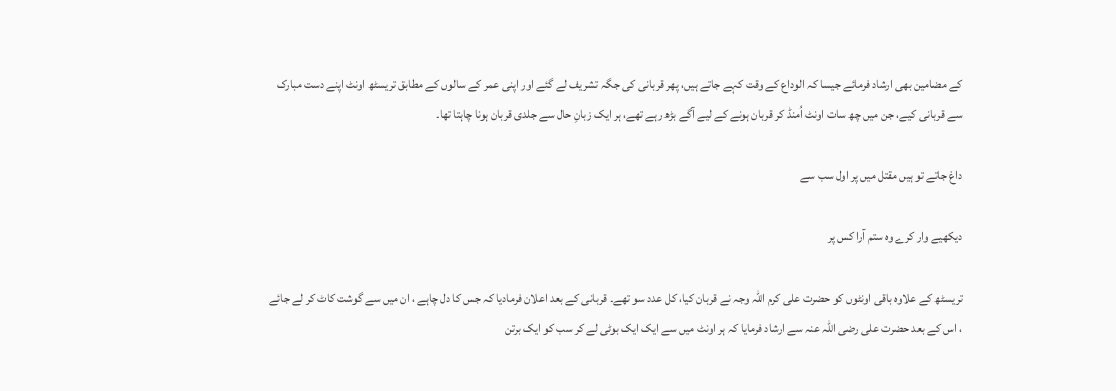کے مضامین بھی ارشاد فرمائے جیسا کہ الوداع کے وقت کہے جاتے ہیں، پھر قربانی کی جگہ تشریف لے گئے اور اپنی عمر کے سالوں کے مطابق تریسٹھ اونٹ اپنے دست مبارک سے قربانی کیے، جن میں چھ سات اونٹ اُمنڈ کر قربان ہونے کے لیے آگے بڑھ رہے تھے، ہر ایک زبانِ حال سے جلدی قربان ہونا چاہتا تھا۔

داغ جاتے تو ہیں مقتل میں پر اول سب سے

دیکھیے وار کرے وہ ستم آرا کس پر

تریسٹھ کے علاوہ باقی اونٹوں کو حضرت علی کرم اللہ وجہ نے قربان کیا، کل عدد سو تھے۔ قربانی کے بعد اعلان فرمادیا کہ جس کا دل چاہے ، ان میں سے گوشت کاٹ کر لے جائے ، اس کے بعد حضرت علی رضی اللہ عنہ سے ارشاد فرمایا کہ ہر اونٹ میں سے ایک ایک بوٹی لے کر سب کو ایک برتن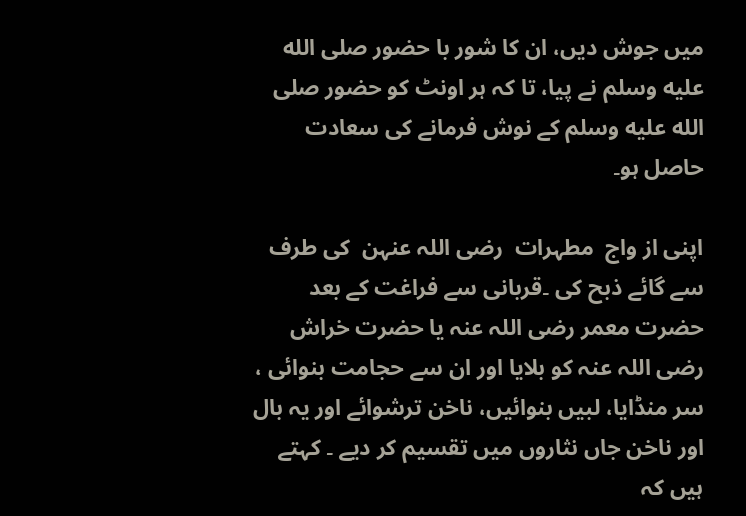میں جوش دیں، ان کا شور با حضور صلى الله عليه وسلم نے پیا، تا کہ ہر اونٹ کو حضور صلى الله عليه وسلم کے نوش فرمانے کی سعادت حاصل ہو۔

اپنی از واج  مطہرات  رضی اللہ عنہن  کی طرف سے گائے ذبح کی ۔قربانی سے فراغت کے بعد حضرت معمر رضی اللہ عنہ یا حضرت خراش  رضی اللہ عنہ کو بلایا اور ان سے حجامت بنوائی ، سر منڈایا، لبیں بنوائیں، ناخن ترشوائے اور یہ بال اور ناخن جاں نثاروں میں تقسیم کر دیے ۔ کہتے ہیں کہ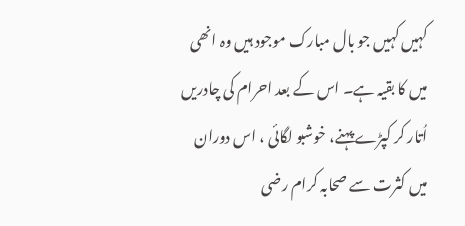کہیں کہیں جو بال مبارک موجود ہیں وہ انھی میں کا بقیہ ہے۔ اس کے بعد احرام کی چادریں اُتار کر کپڑے پہنے، خوشبو لگائی ، اس دوران میں کثرت سے صحابہ کرام رضی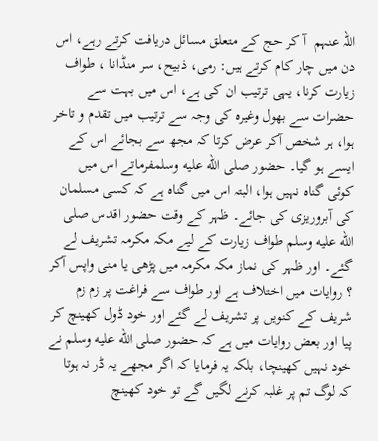اللہ عنہم  آ کر حج کے متعلق مسائل دریافت کرتے رہے، اس دن میں چار کام کرتے ہیں: رمی، ذبیح، سر منڈانا ، طواف زیارت کرنا، یہی ترتیب ان کی ہے، اس میں بہت سے حضرات سے بھول وغیرہ کی وجہ سے ترتیب میں تقدم و تاخر ہوا، ہر شخص آکر عرض کرتا کہ مجھ سے بجائے اس کے ایسے ہو گیا۔ حضور صلى الله عليه وسلمفرماتے اس میں کوئی گناہ نہیں ہوا، البتہ اس میں گناہ ہے کہ کسی مسلمان کی آبروریزی کی جائے۔ ظہر کے وقت حضور اقدس صلى الله عليه وسلم طواف زیارت کے لیے مکہ مکرمہ تشریف لے گئے۔ اور ظہر کی نماز مکہ مکرمہ میں پڑھی یا منی واپس آکر ؟ روایات میں اختلاف ہے اور طواف سے فراغت پر زم زم شریف کے کنویں پر تشریف لے گئے اور خود ڈول کھینچ کر پیا اور بعض روایات میں ہے کہ حضور صلى الله عليه وسلم نے خود نہیں کھینچا، بلکہ یہ فرمایا کہ اگر مجھے یہ ڈر نہ ہوتا کہ لوگ تم پر غلبہ کرنے لگیں گے تو خود کھینچ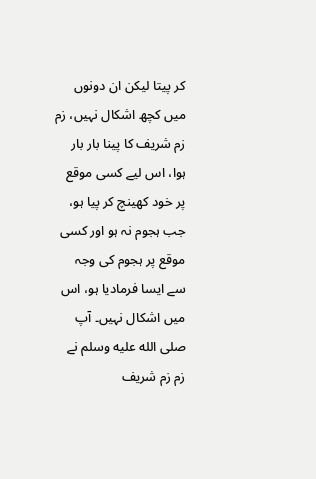کر پیتا لیکن ان دونوں میں کچھ اشکال نہیں، زم زم شریف کا پینا بار بار ہوا، اس لیے کسی موقع پر خود کھینچ کر پیا ہو، جب ہجوم نہ ہو اور کسی موقع پر ہجوم کی وجہ سے ایسا فرمادیا ہو، اس میں اشکال نہیں۔ آپ صلى الله عليه وسلم نے زم زم شریف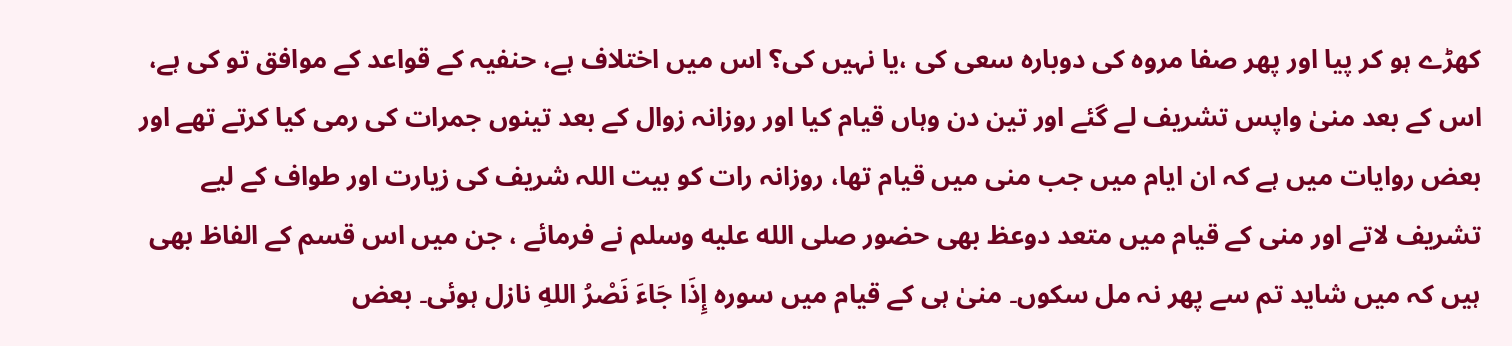کھڑے ہو کر پیا اور پھر صفا مروہ کی دوبارہ سعی کی ،یا نہیں کی؟ اس میں اختلاف ہے، حنفیہ کے قواعد کے موافق تو کی ہے، اس کے بعد منیٰ واپس تشریف لے گئے اور تین دن وہاں قیام کیا اور روزانہ زوال کے بعد تینوں جمرات کی رمی کیا کرتے تھے اور بعض روایات میں ہے کہ ان ایام میں جب منی میں قیام تھا، روزانہ رات کو بیت اللہ شریف کی زیارت اور طواف کے لیے تشریف لاتے اور منی کے قیام میں متعد دوعظ بھی حضور صلى الله عليه وسلم نے فرمائے ، جن میں اس قسم کے الفاظ بھی ہیں کہ میں شاید تم سے پھر نہ مل سکوں۔ منیٰ ہی کے قیام میں سورہ إِذَا جَاءَ نَصْرُ اللهِ نازل ہوئی۔ بعض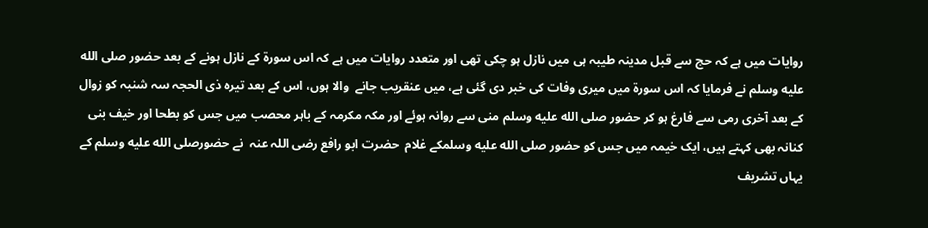روایات میں ہے کہ حج سے قبل مدینہ طیبہ ہی میں نازل ہو چکی تھی اور متعدد روایات میں ہے کہ اس سورۃ کے نازل ہونے کے بعد حضور صلى الله عليه وسلم نے فرمایا کہ اس سورۃ میں میری وفات کی خبر دی گئی ہے، میں عنقریب جانے  والا ہوں، اس کے بعد تیرہ ذی الحجہ سہ شنبہ کو زوال کے بعد آخری رمی سے فارغ ہو کر حضور صلى الله عليه وسلم منی سے روانہ ہوئے اور مکہ مکرمہ کے باہر محصب میں جس کو بطحا اور خیف بنی کنانہ بھی کہتے ہیں، ایک خیمہ میں جس کو حضور صلى الله عليه وسلمکے غلام  حضرت ابو رافع رضی اللہ عنہ  نے حضورصلى الله عليه وسلم کے  یہاں تشریف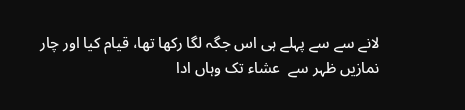لانے سے سے پہلے ہی اس جگہ لگا رکھا تھا، قیام کیا اور چار نمازیں ظہر سے  عشاء تک وہاں ادا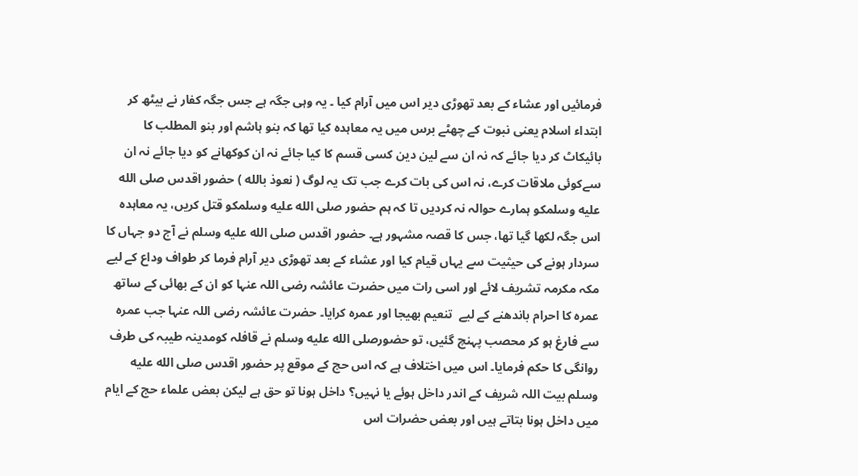فرمائیں اور عشاء کے بعد تھوڑی دیر اس میں آرام کیا ۔ یہ وہی جگہ ہے جس جگہ کفار نے بیٹھ کر ابتداء اسلام یعنی نبوت کے چھٹے برس میں یہ معاہدہ کیا تھا کہ بنو ہاشم اور بنو المطلب کا بائیکاٹ کر دیا جائے کہ نہ ان سے لین دین کسی قسم کا کیا جائے نہ ان کوکھانے کو دیا جائے نہ ان سےکوئی ملاقات کرے، نہ اس کی بات کرے جب تک یہ لوگ ( نعوذ بالله ) حضور اقدس صلى الله عليه وسلمکو ہمارے حوالہ نہ کردیں تا کہ ہم حضور صلى الله عليه وسلمکو قتل کریں، یہ معاہدہ اس جگہ لکھا گیا تھا، جس کا قصہ مشہور ہے۔ حضور اقدس صلى الله عليه وسلم نے آج دو جہاں کا سردار ہونے کی حیثیت سے یہاں قیام کیا اور عشاء کے بعد تھوڑی دیر آرام فرما کر طواف وداع کے لیے مکہ مکرمہ تشریف لائے اور اسی رات میں حضرت عائشہ رضی اللہ عنہا کو ان کے بھائی کے ساتھ عمرہ کا احرام باندھنے کے لیے  تنعیم بھیجا اور عمرہ کرایا۔ حضرت عائشہ رضی اللہ عنہا جب عمرہ سے فارغ ہو کر محصب پہنچ گئیں، تو حضورصلى الله عليه وسلم نے قافلہ کومدینہ طیبہ کی طرف روانگی کا حکم فرمایا۔ اس میں اختلاف ہے کہ اس حج کے موقع پر حضور اقدس صلى الله عليه وسلم بیت اللہ شریف کے اندر داخل ہوئے یا نہیں؟ داخل ہونا تو حق ہے لیکن بعض علماء حج کے ایام میں داخل ہونا بتاتے ہیں اور بعض حضرات اس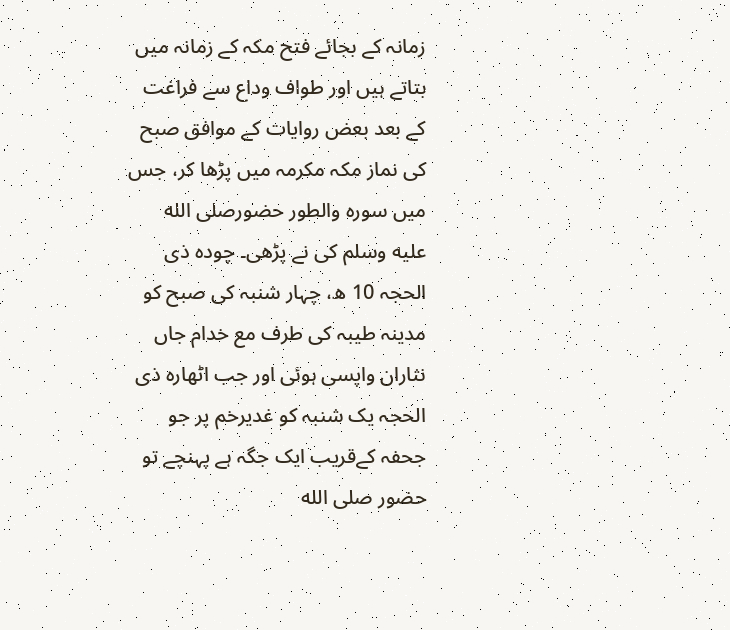زمانہ کے بجائے فتح مکہ کے زمانہ میں بتاتے ہیں اور طواف وداع سے فراغت کے بعد بعض روایات کے موافق صبح کی نماز مکہ مکرمہ میں پڑھا کر، جس میں سورہ والطور حضورصلى الله عليه وسلم کی نے پڑھی۔ چودہ ذی الحجہ 10 ھ، چہار شنبہ کی صبح کو مدینہ طیبہ کی طرف مع خدام جاں نثاران واپسی ہوئی اور جب اٹھارہ ذی الحجہ یک شنبہ کو غدیرخم پر جو جحفہ کےقریب ایک جگہ ہے پہنچے تو حضور صلى الله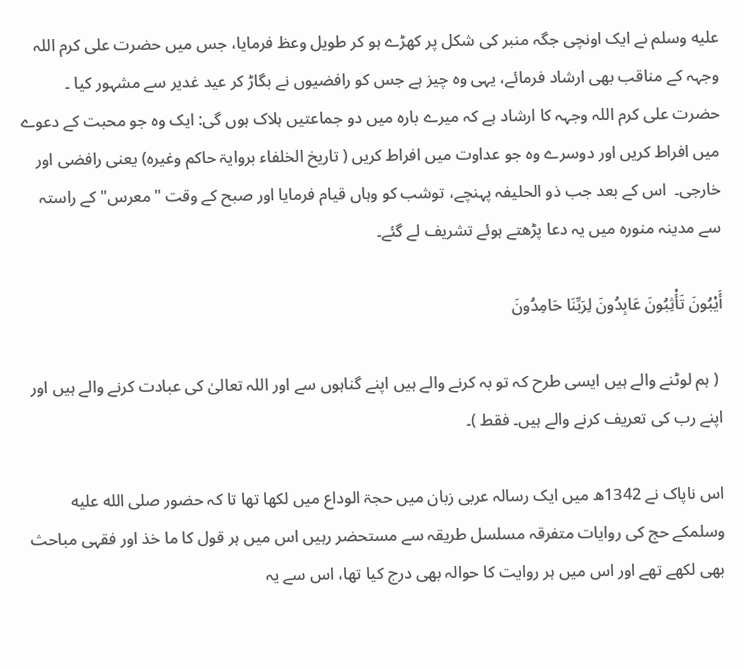عليه وسلم نے ایک اونچی جگہ منبر کی شکل پر کھڑے ہو کر طویل وعظ فرمایا، جس میں حضرت علی کرم اللہ وجہہ کے مناقب بھی ارشاد فرمائے، یہی وہ چیز ہے جس کو رافضیوں نے بگاڑ کر عید غدیر سے مشہور کیا ۔ حضرت علی کرم اللہ وجہہ کا ارشاد ہے کہ میرے بارہ میں دو جماعتیں ہلاک ہوں گی: ایک وہ جو محبت کے دعوے میں افراط کریں اور دوسرے وہ جو عداوت میں افراط کریں ( تاریخ الخلفاء بروایۃ حاکم وغیرہ) یعنی رافضی اور خارجی۔  اس کے بعد جب ذو الحلیفہ پہنچے، توشب کو وہاں قیام فرمایا اور صبح کے وقت "معرس" کے راستہ سے مدینہ منورہ میں یہ دعا پڑھتے ہوئے تشریف لے گئے۔

أَيْبُونَ تَأْثِبُونَ عَابِدُونَ لِرَبِّنَا حَامِدُونَ

 ( ہم لوٹنے والے ہیں ایسی طرح کہ تو بہ کرنے والے ہیں اپنے گناہوں سے اور اللہ تعالیٰ کی عبادت کرنے والے ہیں اور اپنے رب کی تعریف کرنے والے ہیں۔ فقط )۔

اس ناپاک نے 1342ھ میں ایک رسالہ عربی زبان میں حجۃ الوداع میں لکھا تھا تا کہ حضور صلى الله عليه وسلمکے حج کی روایات متفرقہ مسلسل طریقہ سے مستحضر رہیں اس میں ہر قول کا ما خذ اور فقہی مباحث بھی لکھے تھے اور اس میں ہر روایت کا حوالہ بھی درج کیا تھا، اس سے یہ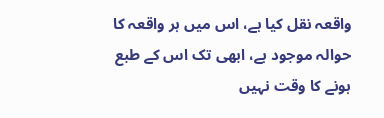واقعہ نقل کیا ہے، اس میں ہر واقعہ کا حوالہ موجود ہے، ابھی تک اس کے طبع ہونے کا وقت نہیں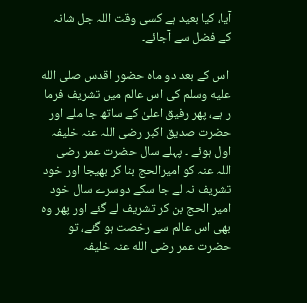آیا، کیا بعید ہے کسی وقت اللہ جل شانہ کے فضل سے آجائے۔

 اس کے بعد دو ماہ حضور اقدس صلى الله عليه وسلم کی اس عالم میں تشریف فرما ر ہے، پھر رفیق اعلیٰ کے ساتھ جا ملے اور حضرت صدیق اکبر رضی اللہ عنہ خلیفہ اول ہوئے ۔ پہلے سال حضرت عمر رضی اللہ عنہ کو امیرالحج بنا کر بھیجا اور خود تشریف نہ لے جا سکے دوسرے سال خود امیر الحج بن کر تشریف لے گئے اور پھر وہ بھی اس عالم سے رخصت ہو گئے، تو حضرت عمر رضی الله عنہ خلیفہ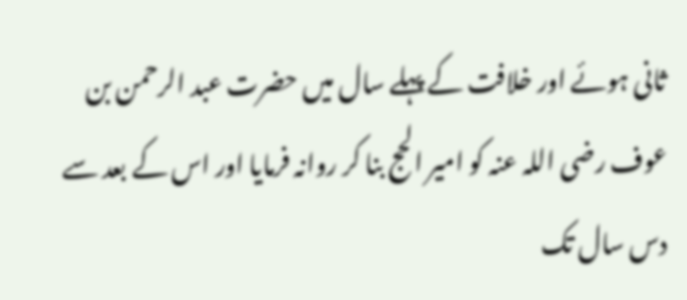ثانی ہوئے اور خلافت کے پہلے سال میں حضرت عبد الرحمن بن عوف رضی اللہ عنہ کو امیر الحج بنا کر روانہ فرمایا اور اس کے بعد سے دس سال تک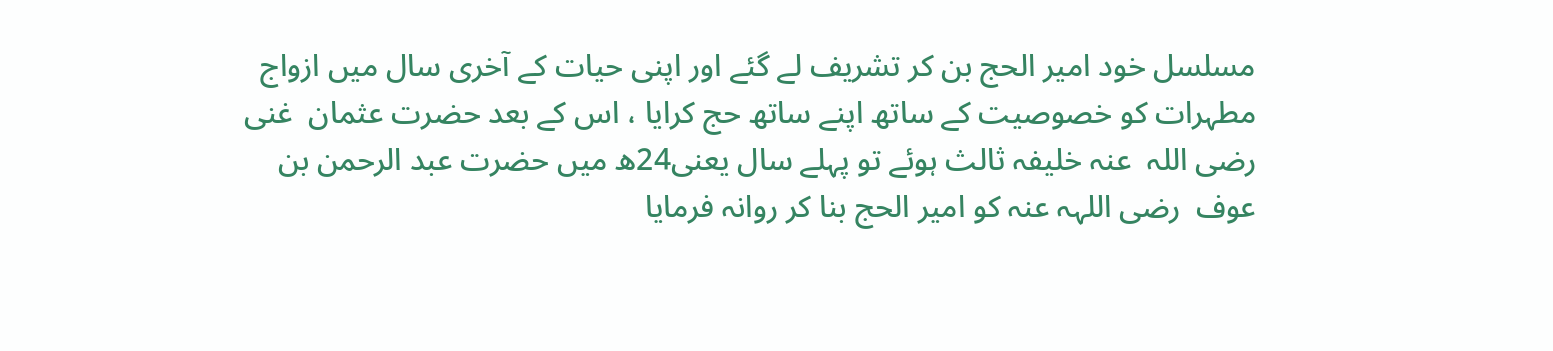مسلسل خود امیر الحج بن کر تشریف لے گئے اور اپنی حیات کے آخری سال میں ازواج مطہرات کو خصوصیت کے ساتھ اپنے ساتھ حج کرایا ، اس کے بعد حضرت عثمان  غنی رضی اللہ  عنہ خلیفہ ثالث ہوئے تو پہلے سال یعنی24ھ میں حضرت عبد الرحمن بن عوف  رضی اللہہ عنہ کو امیر الحج بنا کر روانہ فرمایا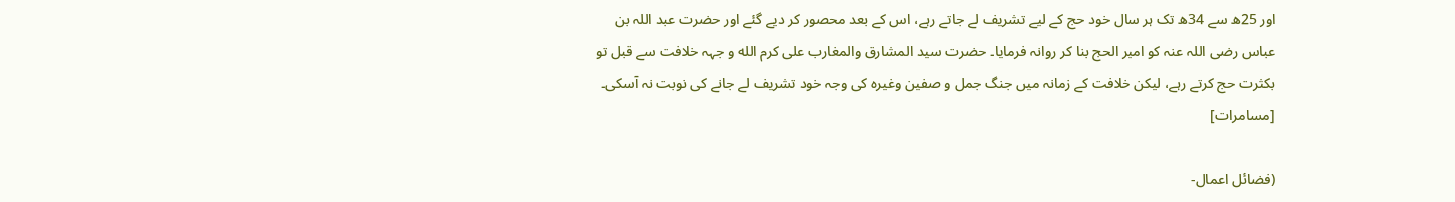اور 25ھ سے 34ھ تک ہر سال خود حج کے لیے تشریف لے جاتے رہے، اس کے بعد محصور کر دیے گئے اور حضرت عبد اللہ بن عباس رضی اللہ عنہ کو امیر الحج بنا کر روانہ فرمایا۔ حضرت سید المشارق والمغارب علی کرم الله و جہہ خلافت سے قبل تو بکثرت حج کرتے رہے، لیکن خلافت کے زمانہ میں جنگ جمل و صفین وغیرہ کی وجہ خود تشریف لے جانے کی نوبت نہ آسکی۔ [مسامرات]

(فضائل اعمال-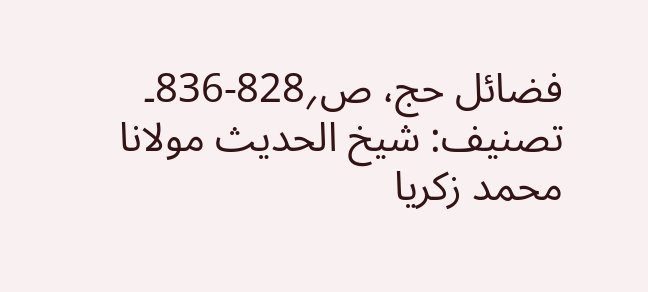فضائل حج، ص؍828-836۔ تصنیف: شیخ الحدیث مولانا محمد زکریا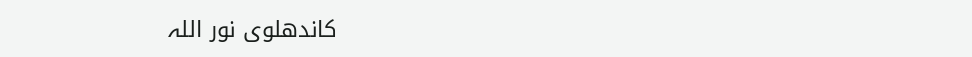کاندھلوی نور اللہ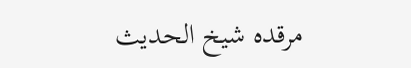مرقدہ شیخ الحدیث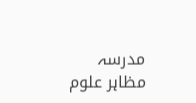مدرسہ مظاہر علوم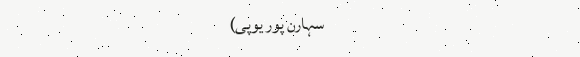سہارن پور یوپی)